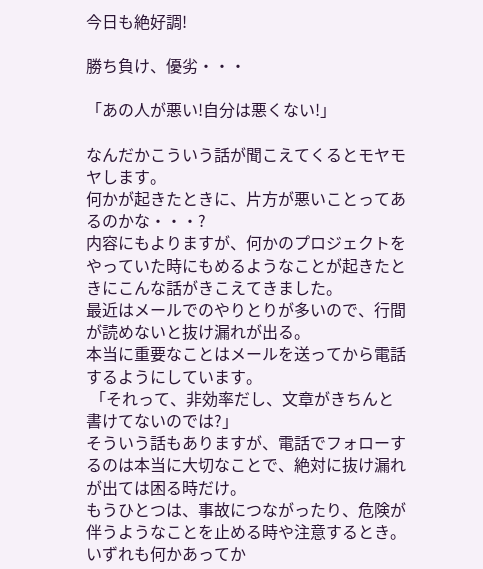今日も絶好調!

勝ち負け、優劣・・・

「あの人が悪い!自分は悪くない!」

なんだかこういう話が聞こえてくるとモヤモヤします。
何かが起きたときに、片方が悪いことってあるのかな・・・?
内容にもよりますが、何かのプロジェクトをやっていた時にもめるようなことが起きたときにこんな話がきこえてきました。
最近はメールでのやりとりが多いので、行間が読めないと抜け漏れが出る。
本当に重要なことはメールを送ってから電話するようにしています。
 「それって、非効率だし、文章がきちんと書けてないのでは?」
そういう話もありますが、電話でフォローするのは本当に大切なことで、絶対に抜け漏れが出ては困る時だけ。
もうひとつは、事故につながったり、危険が伴うようなことを止める時や注意するとき。
いずれも何かあってか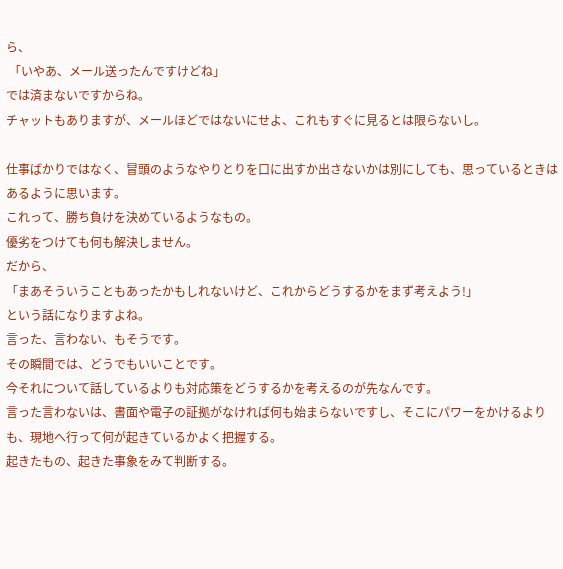ら、
 「いやあ、メール送ったんですけどね」
では済まないですからね。
チャットもありますが、メールほどではないにせよ、これもすぐに見るとは限らないし。

仕事ばかりではなく、冒頭のようなやりとりを口に出すか出さないかは別にしても、思っているときはあるように思います。
これって、勝ち負けを決めているようなもの。
優劣をつけても何も解決しません。
だから、
「まあそういうこともあったかもしれないけど、これからどうするかをまず考えよう!」
という話になりますよね。
言った、言わない、もそうです。
その瞬間では、どうでもいいことです。
今それについて話しているよりも対応策をどうするかを考えるのが先なんです。
言った言わないは、書面や電子の証拠がなければ何も始まらないですし、そこにパワーをかけるよりも、現地へ行って何が起きているかよく把握する。
起きたもの、起きた事象をみて判断する。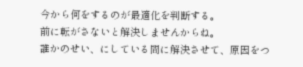今から何をするのが最適化を判断する。
前に転がさないと解決しませんからね。
誰かのせい、にしている間に解決させて、原因をつ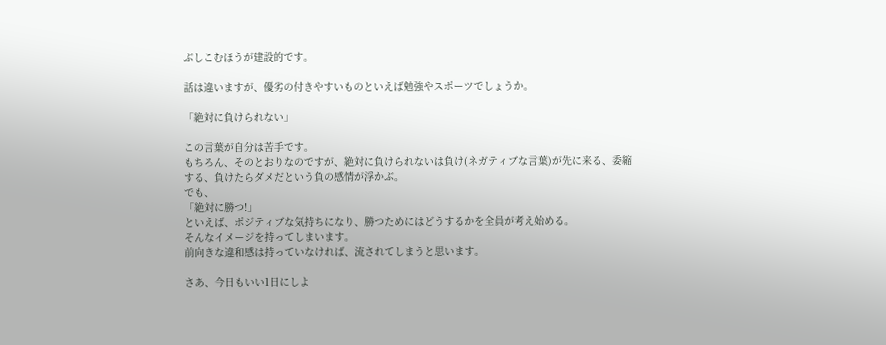ぶしこむほうが建設的です。

話は違いますが、優劣の付きやすいものといえば勉強やスポーツでしょうか。

「絶対に負けられない」

この言葉が自分は苦手です。
もちろん、そのとおりなのですが、絶対に負けられないは負け(ネガティブな言葉)が先に来る、委縮する、負けたらダメだという負の感情が浮かぶ。
でも、
「絶対に勝つ!」
といえば、ポジティブな気持ちになり、勝つためにはどうするかを全員が考え始める。
そんなイメージを持ってしまいます。
前向きな違和感は持っていなければ、流されてしまうと思います。

さあ、今日もいい1日にしよ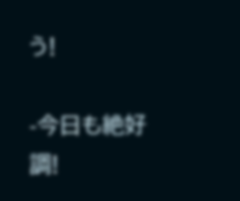う!

-今日も絶好調!